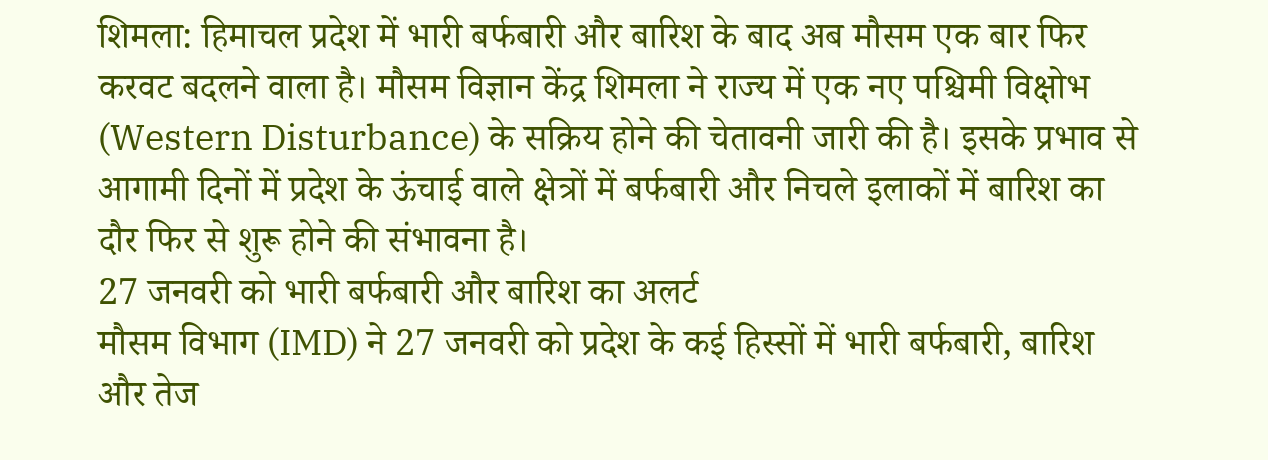शिमला: हिमाचल प्रदेश में भारी बर्फबारी और बारिश के बाद अब मौसम एक बार फिर करवट बदलने वाला है। मौसम विज्ञान केंद्र शिमला ने राज्य में एक नए पश्चिमी विक्षोभ (Western Disturbance) के सक्रिय होने की चेतावनी जारी की है। इसके प्रभाव से आगामी दिनों में प्रदेश के ऊंचाई वाले क्षेत्रों में बर्फबारी और निचले इलाकों में बारिश का दौर फिर से शुरू होने की संभावना है।
27 जनवरी को भारी बर्फबारी और बारिश का अलर्ट
मौसम विभाग (IMD) ने 27 जनवरी को प्रदेश के कई हिस्सों में भारी बर्फबारी, बारिश और तेज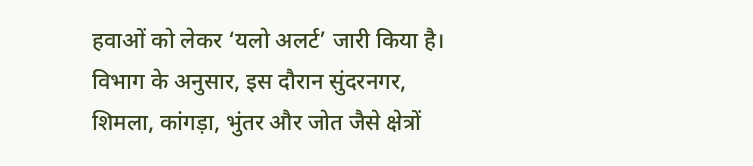हवाओं को लेकर ‘यलो अलर्ट’ जारी किया है। विभाग के अनुसार, इस दौरान सुंदरनगर, शिमला, कांगड़ा, भुंतर और जोत जैसे क्षेत्रों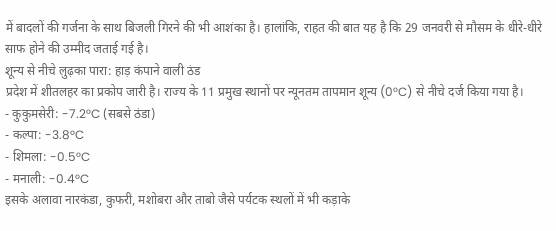में बादलों की गर्जना के साथ बिजली गिरने की भी आशंका है। हालांकि, राहत की बात यह है कि 29 जनवरी से मौसम के धीरे-धीरे साफ होने की उम्मीद जताई गई है।
शून्य से नीचे लुढ़का पारा: हाड़ कंपाने वाली ठंड
प्रदेश में शीतलहर का प्रकोप जारी है। राज्य के 11 प्रमुख स्थानों पर न्यूनतम तापमान शून्य (0°C) से नीचे दर्ज किया गया है।
- कुकुमसेरी: -7.2°C (सबसे ठंडा)
- कल्पा: -3.8°C
- शिमला: -0.5°C
- मनाली: -0.4°C
इसके अलावा नारकंडा, कुफरी, मशोबरा और ताबो जैसे पर्यटक स्थलों में भी कड़ाके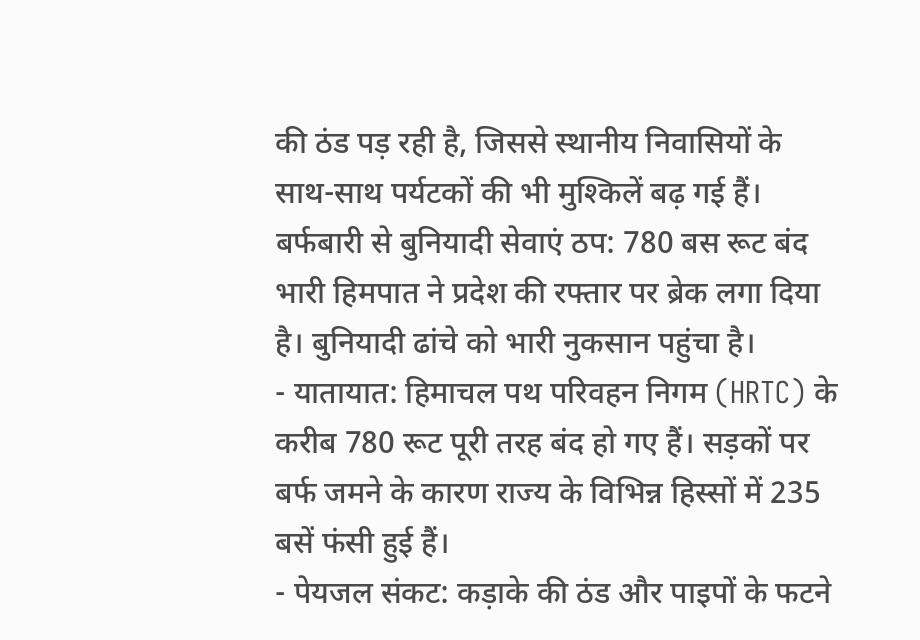की ठंड पड़ रही है, जिससे स्थानीय निवासियों के साथ-साथ पर्यटकों की भी मुश्किलें बढ़ गई हैं।
बर्फबारी से बुनियादी सेवाएं ठप: 780 बस रूट बंद
भारी हिमपात ने प्रदेश की रफ्तार पर ब्रेक लगा दिया है। बुनियादी ढांचे को भारी नुकसान पहुंचा है।
- यातायात: हिमाचल पथ परिवहन निगम (HRTC) के करीब 780 रूट पूरी तरह बंद हो गए हैं। सड़कों पर बर्फ जमने के कारण राज्य के विभिन्न हिस्सों में 235 बसें फंसी हुई हैं।
- पेयजल संकट: कड़ाके की ठंड और पाइपों के फटने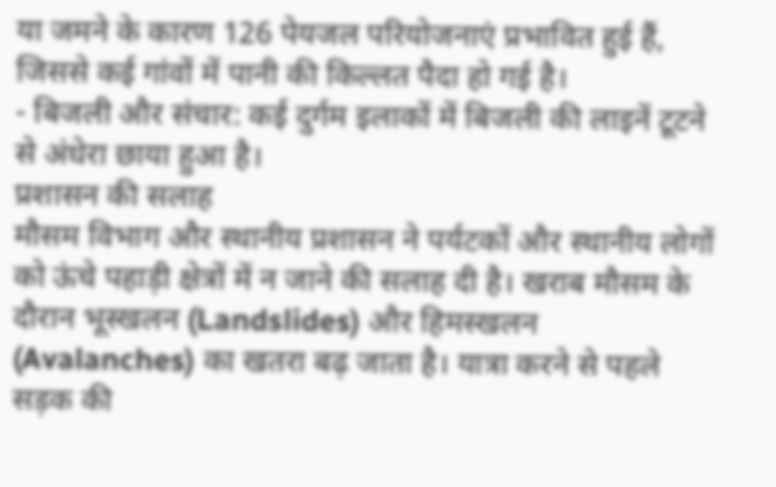या जमने के कारण 126 पेयजल परियोजनाएं प्रभावित हुई हैं, जिससे कई गांवों में पानी की किल्लत पैदा हो गई है।
- बिजली और संचार: कई दुर्गम इलाकों में बिजली की लाइनें टूटने से अंधेरा छाया हुआ है।
प्रशासन की सलाह
मौसम विभाग और स्थानीय प्रशासन ने पर्यटकों और स्थानीय लोगों को ऊंचे पहाड़ी क्षेत्रों में न जाने की सलाह दी है। खराब मौसम के दौरान भूस्खलन (Landslides) और हिमस्खलन (Avalanches) का खतरा बढ़ जाता है। यात्रा करने से पहले सड़क की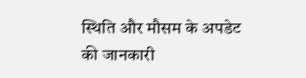स्थिति और मौसम के अपडेट की जानकारी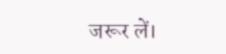जरूर लें।